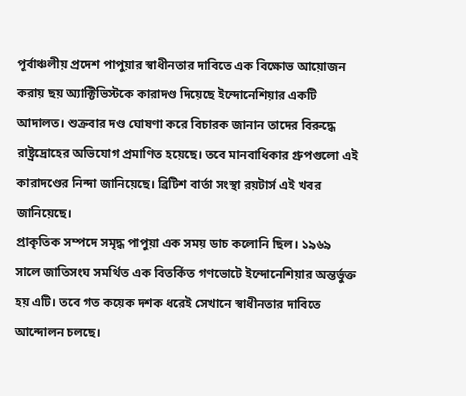পূর্বাঞ্চলীয় প্রদেশ পাপুয়ার স্বাধীনতার দাবিতে এক বিক্ষোভ আয়োজন করায় ছয় অ্যাক্টিভিস্টকে কারাদণ্ড দিয়েছে ইন্দোনেশিয়ার একটি আদালত। শুক্রবার দণ্ড ঘোষণা করে বিচারক জানান তাদের বিরুদ্ধে রাষ্ট্রদ্রোহের অভিযোগ প্রমাণিত হয়েছে। তবে মানবাধিকার গ্রুপগুলো এই কারাদণ্ডের নিন্দা জানিয়েছে। ব্রিটিশ বার্তা সংস্থা রয়টার্স এই খবর জানিয়েছে।
প্রাকৃতিক সম্পদে সমৃদ্ধ পাপুয়া এক সময় ডাচ কলোনি ছিল। ১৯৬৯ সালে জাতিসংঘ সমর্থিত এক বিতর্কিত গণভোটে ইন্দোনেশিয়ার অন্তর্ভুক্ত হয় এটি। তবে গত কয়েক দশক ধরেই সেখানে স্বাধীনতার দাবিতে আন্দোলন চলছে।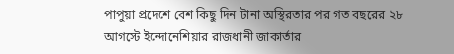পাপুয়া প্রদেশে বেশ কিছু দিন টানা অস্থিরতার পর গত বছরের ২৮ আগস্টে ইন্দোনেশিয়ার রাজধানী জাকার্তার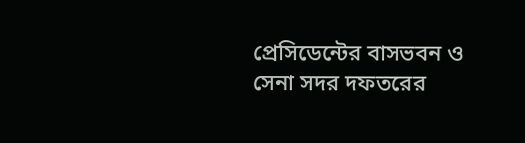প্রেসিডেন্টের বাসভবন ও সেনা সদর দফতরের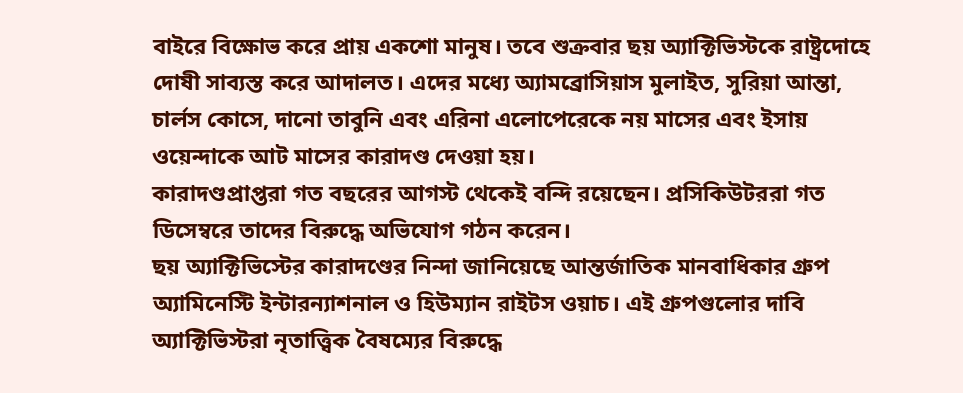বাইরে বিক্ষোভ করে প্রায় একশো মানুষ। তবে শুক্রবার ছয় অ্যাক্টিভিস্টকে রাষ্ট্রদোহে দোষী সাব্যস্ত করে আদালত। এদের মধ্যে অ্যামব্রোসিয়াস মুলাইত, সুরিয়া আন্তা, চার্লস কোসে, দানো তাবুনি এবং এরিনা এলোপেরেকে নয় মাসের এবং ইসায় ওয়েন্দাকে আট মাসের কারাদণ্ড দেওয়া হয়।
কারাদণ্ডপ্রাপ্তরা গত বছরের আগস্ট থেকেই বন্দি রয়েছেন। প্রসিকিউটররা গত ডিসেম্বরে তাদের বিরুদ্ধে অভিযোগ গঠন করেন।
ছয় অ্যাক্টিভিস্টের কারাদণ্ডের নিন্দা জানিয়েছে আন্তর্জাতিক মানবাধিকার গ্রুপ অ্যামিনেস্টি ইন্টারন্যাশনাল ও হিউম্যান রাইটস ওয়াচ। এই গ্রুপগুলোর দাবি অ্যাক্টিভিস্টরা নৃতাত্ত্বিক বৈষম্যের বিরুদ্ধে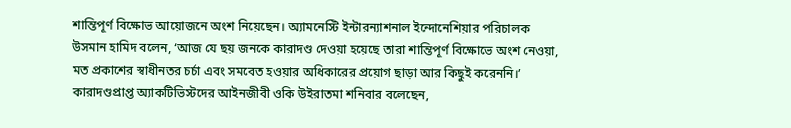শান্তিপূর্ণ বিক্ষোভ আয়োজনে অংশ নিয়েছেন। অ্যামনেস্টি ইন্টারন্যাশনাল ইন্দোনেশিয়ার পরিচালক উসমান হামিদ বলেন, ‘আজ যে ছয় জনকে কারাদণ্ড দেওয়া হয়েছে তারা শান্তিপূর্ণ বিক্ষোভে অংশ নেওয়া, মত প্রকাশের স্বাধীনতর চর্চা এবং সমবেত হওয়ার অধিকারের প্রয়োগ ছাড়া আর কিছুই করেননি।’
কারাদণ্ডপ্রাপ্ত অ্যাকটিভিস্টদের আইনজীবী ওকি উইরাতমা শনিবার বলেছেন,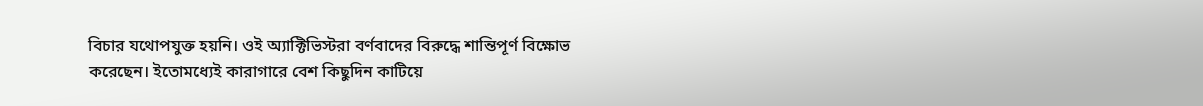বিচার যথোপযুক্ত হয়নি। ওই অ্যাক্টিভিস্টরা বর্ণবাদের বিরুদ্ধে শান্তিপূর্ণ বিক্ষোভ করেছেন। ইতোমধ্যেই কারাগারে বেশ কিছুদিন কাটিয়ে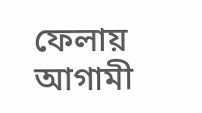ফেলায় আগামী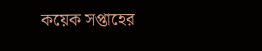কয়েক সপ্তাহের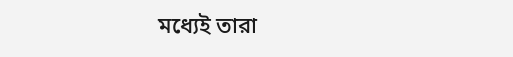মধ্যেই তারা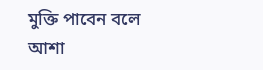মুক্তি পাবেন বলে আশা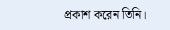প্রকাশ করেন তিনি।